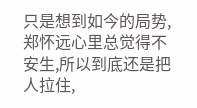只是想到如今的局势,郑怀远心里总觉得不安生,所以到底还是把人拉住,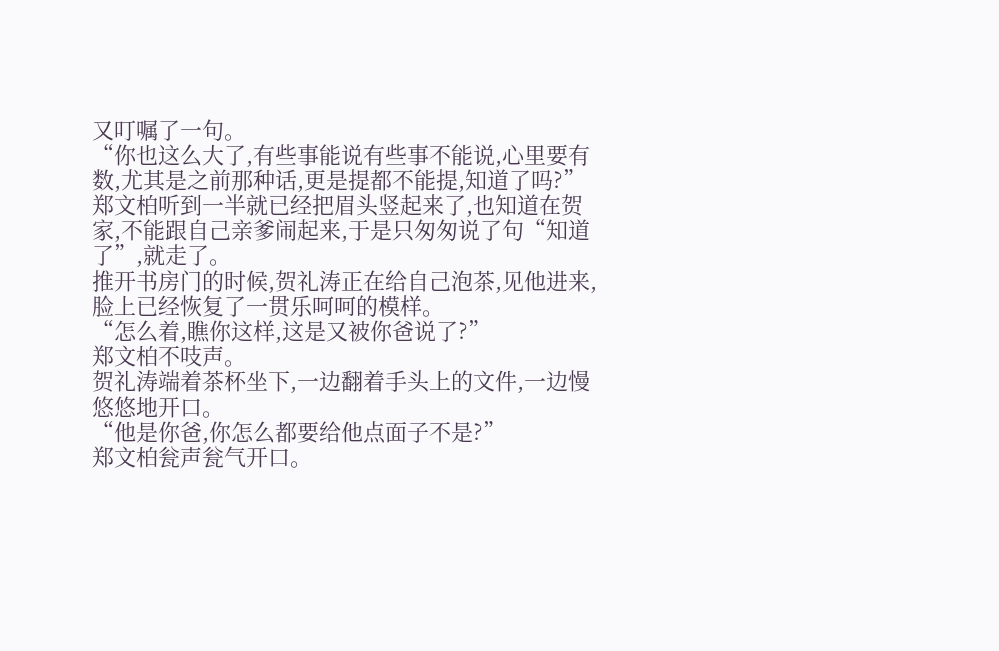又叮嘱了一句。
“你也这么大了,有些事能说有些事不能说,心里要有数,尤其是之前那种话,更是提都不能提,知道了吗?”
郑文柏听到一半就已经把眉头竖起来了,也知道在贺家,不能跟自己亲爹闹起来,于是只匆匆说了句“知道了”,就走了。
推开书房门的时候,贺礼涛正在给自己泡茶,见他进来,脸上已经恢复了一贯乐呵呵的模样。
“怎么着,瞧你这样,这是又被你爸说了?”
郑文柏不吱声。
贺礼涛端着茶杯坐下,一边翻着手头上的文件,一边慢悠悠地开口。
“他是你爸,你怎么都要给他点面子不是?”
郑文柏瓮声瓮气开口。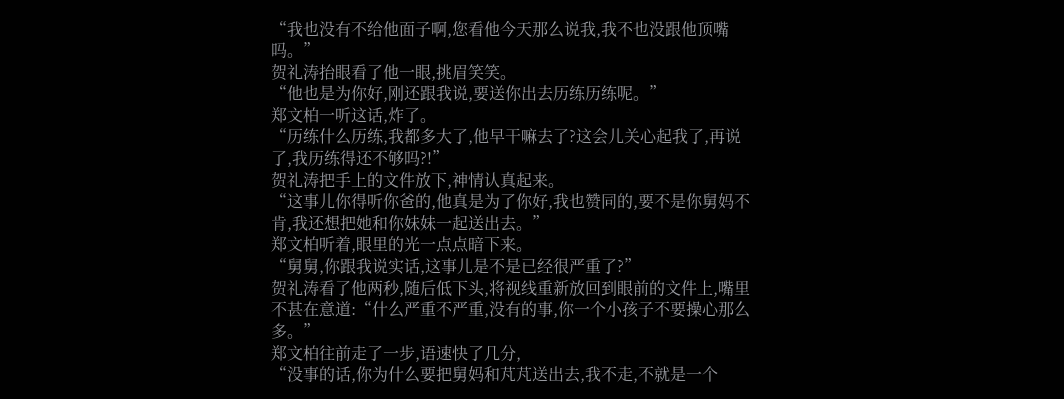“我也没有不给他面子啊,您看他今天那么说我,我不也没跟他顶嘴吗。”
贺礼涛抬眼看了他一眼,挑眉笑笑。
“他也是为你好,刚还跟我说,要送你出去历练历练呢。”
郑文柏一听这话,炸了。
“历练什么历练,我都多大了,他早干嘛去了?这会儿关心起我了,再说了,我历练得还不够吗?!”
贺礼涛把手上的文件放下,神情认真起来。
“这事儿你得听你爸的,他真是为了你好,我也赞同的,要不是你舅妈不肯,我还想把她和你妹妹一起送出去。”
郑文柏听着,眼里的光一点点暗下来。
“舅舅,你跟我说实话,这事儿是不是已经很严重了?”
贺礼涛看了他两秒,随后低下头,将视线重新放回到眼前的文件上,嘴里不甚在意道:“什么严重不严重,没有的事,你一个小孩子不要操心那么多。”
郑文柏往前走了一步,语速快了几分,
“没事的话,你为什么要把舅妈和芃芃送出去,我不走,不就是一个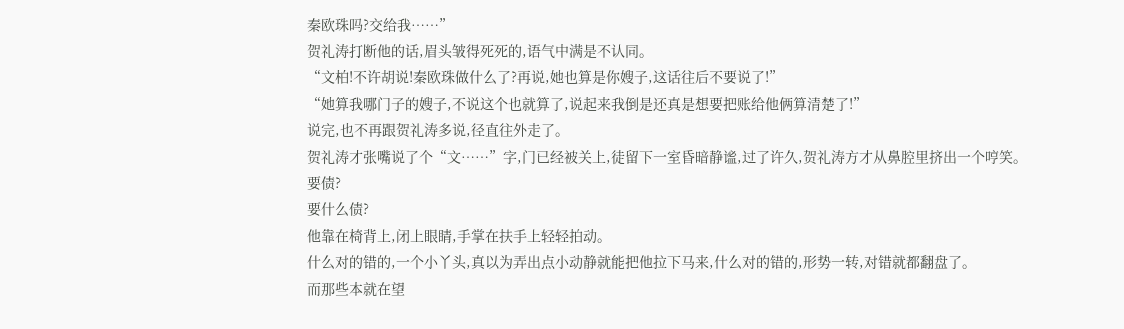秦欧珠吗?交给我……”
贺礼涛打断他的话,眉头皱得死死的,语气中满是不认同。
“文柏!不许胡说!秦欧珠做什么了?再说,她也算是你嫂子,这话往后不要说了!”
“她算我哪门子的嫂子,不说这个也就算了,说起来我倒是还真是想要把账给他俩算清楚了!”
说完,也不再跟贺礼涛多说,径直往外走了。
贺礼涛才张嘴说了个“文……”字,门已经被关上,徒留下一室昏暗静谧,过了许久,贺礼涛方才从鼻腔里挤出一个哼笑。
要债?
要什么债?
他靠在椅背上,闭上眼睛,手掌在扶手上轻轻拍动。
什么对的错的,一个小丫头,真以为弄出点小动静就能把他拉下马来,什么对的错的,形势一转,对错就都翻盘了。
而那些本就在望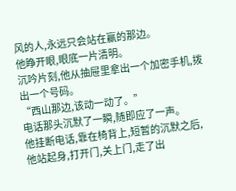风的人,永远只会站在赢的那边。
他睁开眼,眼底一片清明。
沉吟片刻,他从抽屉里拿出一个加密手机,拨出一个号码。
“西山那边,该动一动了。”
电话那头沉默了一瞬,随即应了一声。
他挂断电话,靠在椅背上,短暂的沉默之后,他站起身,打开门,关上门,走了出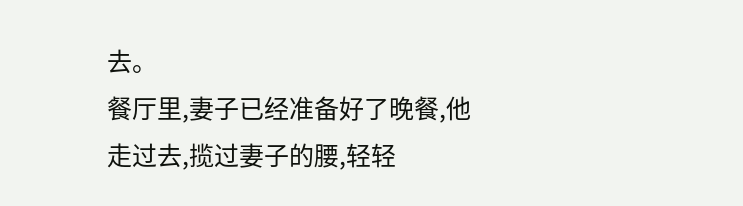去。
餐厅里,妻子已经准备好了晚餐,他走过去,揽过妻子的腰,轻轻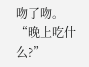吻了吻。
“晚上吃什么?”